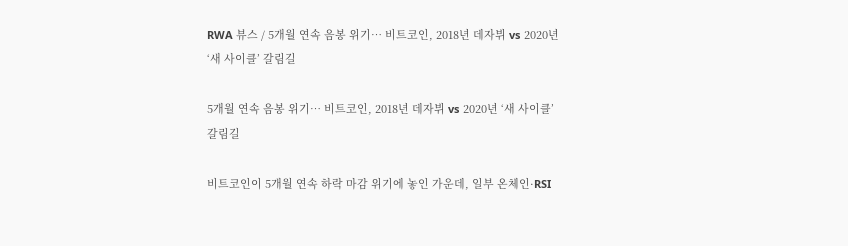RWA 뷰스 / 5개월 연속 음봉 위기… 비트코인, 2018년 데자뷔 vs 2020년 ‘새 사이클’ 갈림길

5개월 연속 음봉 위기… 비트코인, 2018년 데자뷔 vs 2020년 ‘새 사이클’ 갈림길

비트코인이 5개월 연속 하락 마감 위기에 놓인 가운데, 일부 온체인·RSI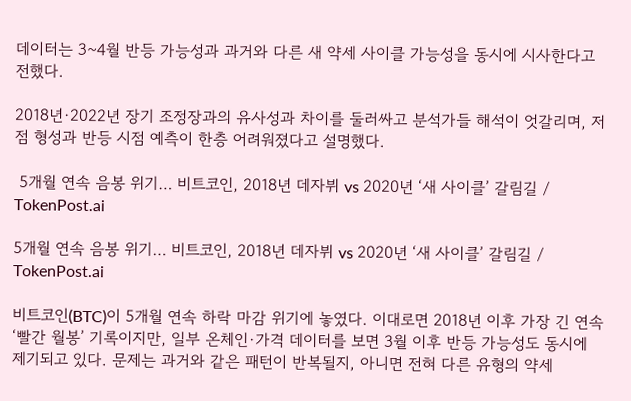데이터는 3~4월 반등 가능성과 과거와 다른 새 약세 사이클 가능성을 동시에 시사한다고 전했다.

2018년·2022년 장기 조정장과의 유사성과 차이를 둘러싸고 분석가들 해석이 엇갈리며, 저점 형성과 반등 시점 예측이 한층 어려워졌다고 설명했다.

 5개월 연속 음봉 위기… 비트코인, 2018년 데자뷔 vs 2020년 ‘새 사이클’ 갈림길 / TokenPost.ai

5개월 연속 음봉 위기… 비트코인, 2018년 데자뷔 vs 2020년 ‘새 사이클’ 갈림길 / TokenPost.ai

비트코인(BTC)이 5개월 연속 하락 마감 위기에 놓였다. 이대로면 2018년 이후 가장 긴 연속 ‘빨간 월봉’ 기록이지만, 일부 온체인·가격 데이터를 보면 3월 이후 반등 가능성도 동시에 제기되고 있다. 문제는 과거와 같은 패턴이 반복될지, 아니면 전혀 다른 유형의 약세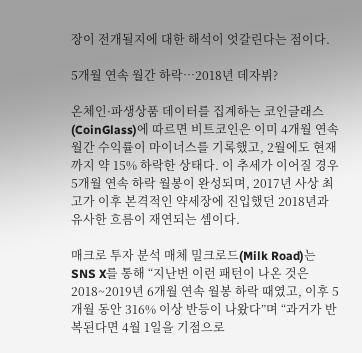장이 전개될지에 대한 해석이 엇갈린다는 점이다.

5개월 연속 월간 하락…2018년 데자뷔?

온체인·파생상품 데이터를 집계하는 코인글래스(CoinGlass)에 따르면 비트코인은 이미 4개월 연속 월간 수익률이 마이너스를 기록했고, 2월에도 현재까지 약 15% 하락한 상태다. 이 추세가 이어질 경우 5개월 연속 하락 월봉이 완성되며, 2017년 사상 최고가 이후 본격적인 약세장에 진입했던 2018년과 유사한 흐름이 재연되는 셈이다.

매크로 투자 분석 매체 밀크로드(Milk Road)는 SNS X를 통해 “지난번 이런 패턴이 나온 것은 2018~2019년 6개월 연속 월봉 하락 때였고, 이후 5개월 동안 316% 이상 반등이 나왔다”며 “과거가 반복된다면 4월 1일을 기점으로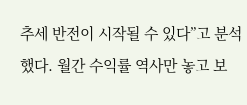추세 반전이 시작될 수 있다”고 분석했다. 월간 수익률 역사만 놓고 보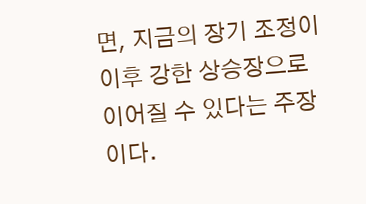면, 지금의 장기 조정이 이후 강한 상승장으로 이어질 수 있다는 주장이다.